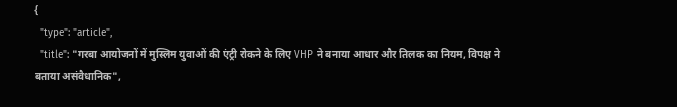{
  "type": "article",
  "title": "गरबा आयोजनों में मुस्लिम युवाओं की एंट्री रोकने के लिए VHP ने बनाया आधार और तिलक का नियम, विपक्ष ने बताया असंवैधानिक",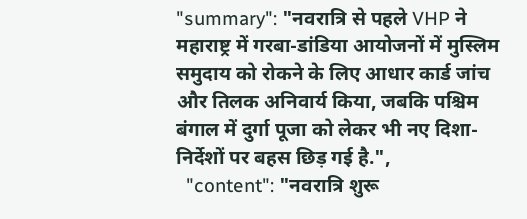"summary": "नवरात्रि से पहले VHP ने महाराष्ट्र में गरबा-डांडिया आयोजनों में मुस्लिम समुदाय को रोकने के लिए आधार कार्ड जांच और तिलक अनिवार्य किया, जबकि पश्चिम बंगाल में दुर्गा पूजा को लेकर भी नए दिशा-निर्देशों पर बहस छिड़ गई है.",
  "content": "नवरात्रि शुरू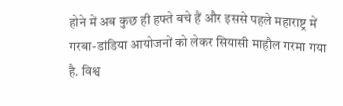होने में अब कुछ ही हफ्ते बचे हैं और इससे पहले महाराष्ट्र में गरबा-डांडिया आयोजनों को लेकर सियासी माहौल गरमा गया है. विश्व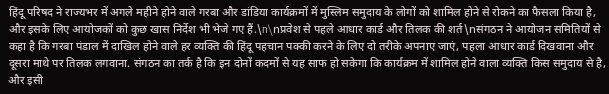हिंदू परिषद ने राज्यभर में अगले महीने होने वाले गरबा और डांडिया कार्यक्रमों में मुस्लिम समुदाय के लोगों को शामिल होने से रोकने का फैसला किया है, और इसके लिए आयोजकों को कुछ खास निर्देश भी भेजे गए हैं.\n\nप्रवेश से पहले आधार कार्ड और तिलक की शर्त\nसंगठन ने आयोजन समितियों से कहा है कि गरबा पंडाल में दाखिल होने वाले हर व्यक्ति की हिंदू पहचान पक्की करने के लिए दो तरीके अपनाए जाएं, पहला आधार कार्ड दिखवाना और दूसरा माथे पर तिलक लगवाना. संगठन का तर्क है कि इन दोनों कदमों से यह साफ हो सकेगा कि कार्यक्रम में शामिल होने वाला व्यक्ति किस समुदाय से है, और इसी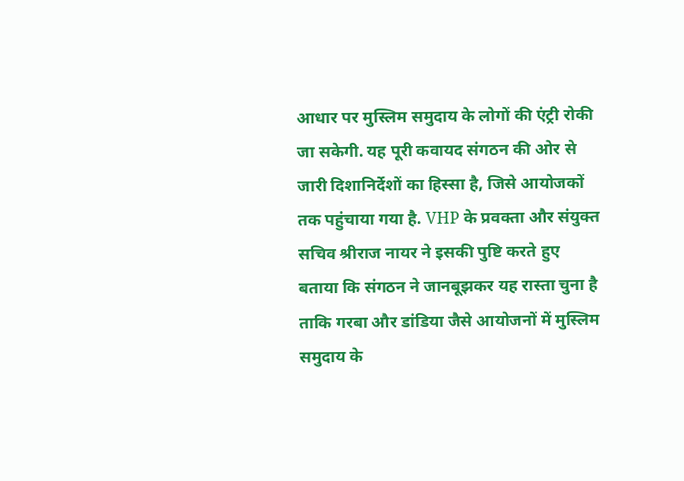आधार पर मुस्लिम समुदाय के लोगों की एंट्री रोकी जा सकेगी. यह पूरी कवायद संगठन की ओर से जारी दिशानिर्देशों का हिस्सा है, जिसे आयोजकों तक पहुंचाया गया है. VHP के प्रवक्ता और संयुक्त सचिव श्रीराज नायर ने इसकी पुष्टि करते हुए बताया कि संगठन ने जानबूझकर यह रास्ता चुना है ताकि गरबा और डांडिया जैसे आयोजनों में मुस्लिम समुदाय के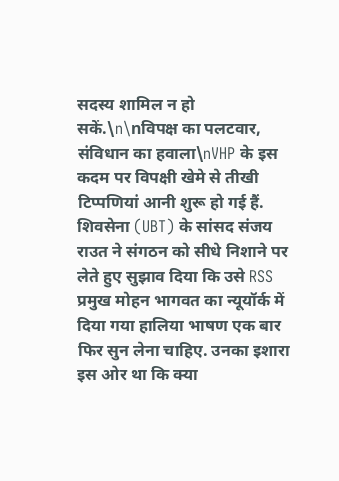सदस्य शामिल न हो सकें.\n\nविपक्ष का पलटवार, संविधान का हवाला\nVHP के इस कदम पर विपक्षी खेमे से तीखी टिप्पणियां आनी शुरू हो गई हैं. शिवसेना (UBT) के सांसद संजय राउत ने संगठन को सीधे निशाने पर लेते हुए सुझाव दिया कि उसे RSS प्रमुख मोहन भागवत का न्यूयॉर्क में दिया गया हालिया भाषण एक बार फिर सुन लेना चाहिए. उनका इशारा इस ओर था कि क्या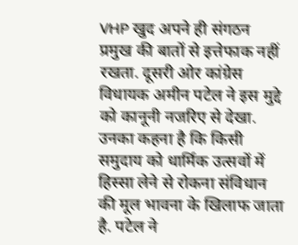VHP खुद अपने ही संगठन प्रमुख की बातों से इत्तेफाक नहीं रखता. दूसरी ओर कांग्रेस विधायक अमीन पटेल ने इस मुद्दे को कानूनी नजरिए से देखा. उनका कहना है कि किसी समुदाय को धार्मिक उत्सवों में हिस्सा लेने से रोकना संविधान की मूल भावना के खिलाफ जाता है. पटेल ने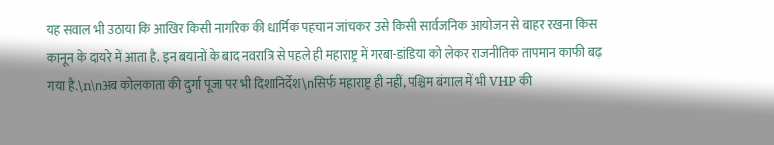यह सवाल भी उठाया कि आखिर किसी नागरिक की धार्मिक पहचान जांचकर उसे किसी सार्वजनिक आयोजन से बाहर रखना किस कानून के दायरे में आता है. इन बयानों के बाद नवरात्रि से पहले ही महाराष्ट्र में गरबा-डांडिया को लेकर राजनीतिक तापमान काफी बढ़ गया है.\n\nअब कोलकाता की दुर्गा पूजा पर भी दिशानिर्देश\nसिर्फ महाराष्ट्र ही नहीं, पश्चिम बंगाल में भी VHP की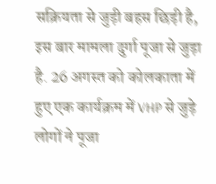सक्रियता से जुड़ी बहस छिड़ी है, इस बार मामला दुर्गा पूजा से जुड़ा है. 26 अगस्त को कोलकाता में हुए एक कार्यक्रम में VHP से जुड़े लोगों ने पूजा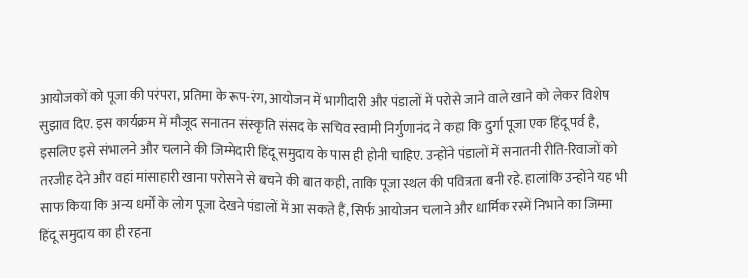आयोजकों को पूजा की परंपरा, प्रतिमा के रूप-रंग, आयोजन में भागीदारी और पंडालों में परोसे जाने वाले खाने को लेकर विशेष सुझाव दिए. इस कार्यक्रम में मौजूद सनातन संस्कृति संसद के सचिव स्वामी निर्गुणानंद ने कहा कि दुर्गा पूजा एक हिंदू पर्व है, इसलिए इसे संभालने और चलाने की जिम्मेदारी हिंदू समुदाय के पास ही होनी चाहिए. उन्होंने पंडालों में सनातनी रीति-रिवाजों को तरजीह देने और वहां मांसाहारी खाना परोसने से बचने की बात कही, ताकि पूजा स्थल की पवित्रता बनी रहे. हालांकि उन्होंने यह भी साफ किया कि अन्य धर्मों के लोग पूजा देखने पंडालों में आ सकते हैं, सिर्फ आयोजन चलाने और धार्मिक रस्में निभाने का जिम्मा हिंदू समुदाय का ही रहना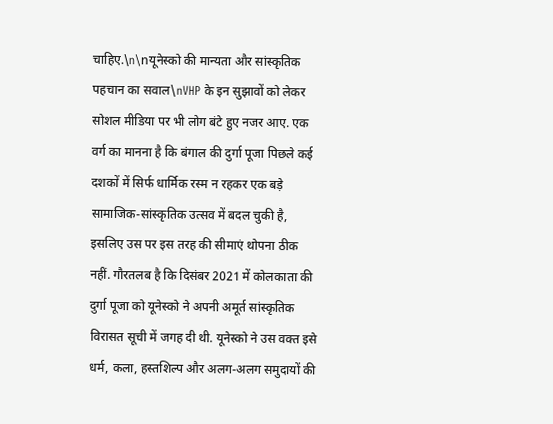चाहिए.\n\nयूनेस्को की मान्यता और सांस्कृतिक पहचान का सवाल\nVHP के इन सुझावों को लेकर सोशल मीडिया पर भी लोग बंटे हुए नजर आए. एक वर्ग का मानना है कि बंगाल की दुर्गा पूजा पिछले कई दशकों में सिर्फ धार्मिक रस्म न रहकर एक बड़े सामाजिक-सांस्कृतिक उत्सव में बदल चुकी है, इसलिए उस पर इस तरह की सीमाएं थोपना ठीक नहीं. गौरतलब है कि दिसंबर 2021 में कोलकाता की दुर्गा पूजा को यूनेस्को ने अपनी अमूर्त सांस्कृतिक विरासत सूची में जगह दी थी. यूनेस्को ने उस वक्त इसे धर्म, कला, हस्तशिल्प और अलग-अलग समुदायों की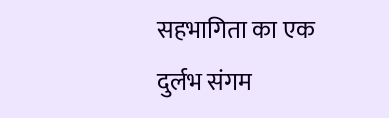सहभागिता का एक दुर्लभ संगम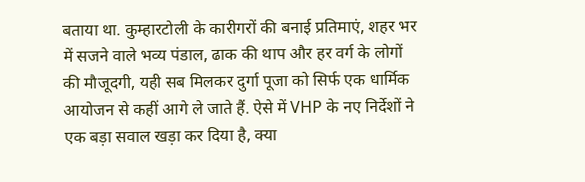बताया था. कुम्हारटोली के कारीगरों की बनाई प्रतिमाएं, शहर भर में सजने वाले भव्य पंडाल, ढाक की थाप और हर वर्ग के लोगों की मौजूदगी, यही सब मिलकर दुर्गा पूजा को सिर्फ एक धार्मिक आयोजन से कहीं आगे ले जाते हैं. ऐसे में VHP के नए निर्देशों ने एक बड़ा सवाल खड़ा कर दिया है, क्या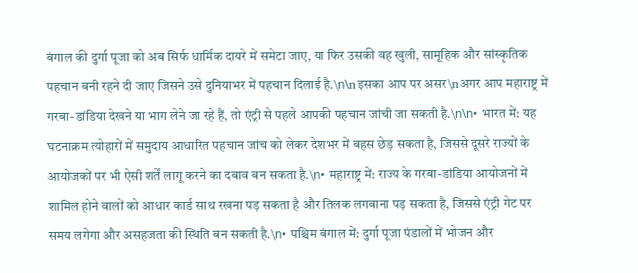बंगाल की दुर्गा पूजा को अब सिर्फ धार्मिक दायरे में समेटा जाए, या फिर उसकी वह खुली, सामूहिक और सांस्कृतिक पहचान बनी रहने दी जाए जिसने उसे दुनियाभर में पहचान दिलाई है.\n\nइसका आप पर असर\nअगर आप महाराष्ट्र में गरबा-डांडिया देखने या भाग लेने जा रहे हैं, तो एंट्री से पहले आपकी पहचान जांची जा सकती है.\n\n• भारत में: यह घटनाक्रम त्योहारों में समुदाय आधारित पहचान जांच को लेकर देशभर में बहस छेड़ सकता है, जिससे दूसरे राज्यों के आयोजकों पर भी ऐसी शर्तें लागू करने का दबाव बन सकता है.\n• महाराष्ट्र में: राज्य के गरबा-डांडिया आयोजनों में शामिल होने वालों को आधार कार्ड साथ रखना पड़ सकता है और तिलक लगवाना पड़ सकता है, जिससे एंट्री गेट पर समय लगेगा और असहजता की स्थिति बन सकती है.\n• पश्चिम बंगाल में: दुर्गा पूजा पंडालों में भोजन और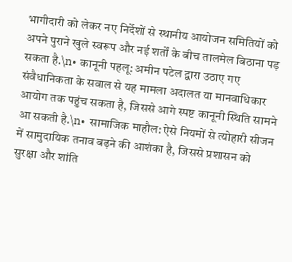भागीदारी को लेकर नए निर्देशों से स्थानीय आयोजन समितियों को अपने पुराने खुले स्वरूप और नई शर्तों के बीच तालमेल बिठाना पड़ सकता है.\n• कानूनी पहलू: अमीन पटेल द्वारा उठाए गए संवैधानिकता के सवाल से यह मामला अदालत या मानवाधिकार आयोग तक पहुंच सकता है, जिससे आगे स्पष्ट कानूनी स्थिति सामने आ सकती है.\n• सामाजिक माहौल: ऐसे नियमों से त्योहारी सीजन में सामुदायिक तनाव बढ़ने की आशंका है, जिससे प्रशासन को सुरक्षा और शांति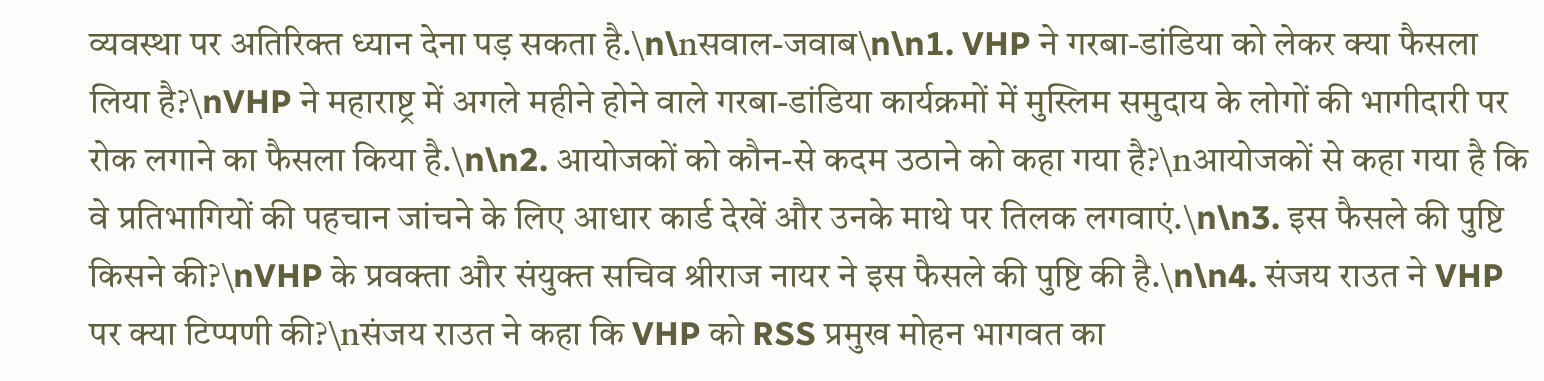व्यवस्था पर अतिरिक्त ध्यान देना पड़ सकता है.\n\nसवाल-जवाब\n\n1. VHP ने गरबा-डांडिया को लेकर क्या फैसला लिया है?\nVHP ने महाराष्ट्र में अगले महीने होने वाले गरबा-डांडिया कार्यक्रमों में मुस्लिम समुदाय के लोगों की भागीदारी पर रोक लगाने का फैसला किया है.\n\n2. आयोजकों को कौन-से कदम उठाने को कहा गया है?\nआयोजकों से कहा गया है कि वे प्रतिभागियों की पहचान जांचने के लिए आधार कार्ड देखें और उनके माथे पर तिलक लगवाएं.\n\n3. इस फैसले की पुष्टि किसने की?\nVHP के प्रवक्ता और संयुक्त सचिव श्रीराज नायर ने इस फैसले की पुष्टि की है.\n\n4. संजय राउत ने VHP पर क्या टिप्पणी की?\nसंजय राउत ने कहा कि VHP को RSS प्रमुख मोहन भागवत का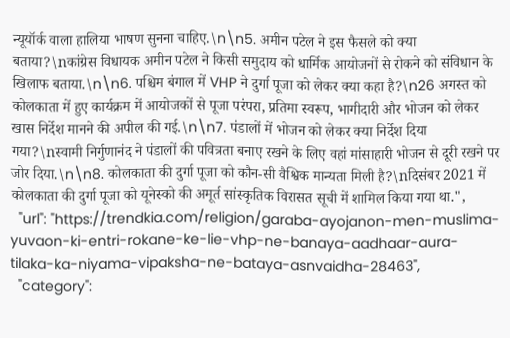न्यूयॉर्क वाला हालिया भाषण सुनना चाहिए.\n\n5. अमीन पटेल ने इस फैसले को क्या बताया?\nकांग्रेस विधायक अमीन पटेल ने किसी समुदाय को धार्मिक आयोजनों से रोकने को संविधान के खिलाफ बताया.\n\n6. पश्चिम बंगाल में VHP ने दुर्गा पूजा को लेकर क्या कहा है?\n26 अगस्त को कोलकाता में हुए कार्यक्रम में आयोजकों से पूजा परंपरा, प्रतिमा स्वरूप, भागीदारी और भोजन को लेकर खास निर्देश मानने की अपील की गई.\n\n7. पंडालों में भोजन को लेकर क्या निर्देश दिया गया?\nस्वामी निर्गुणानंद ने पंडालों की पवित्रता बनाए रखने के लिए वहां मांसाहारी भोजन से दूरी रखने पर जोर दिया.\n\n8. कोलकाता की दुर्गा पूजा को कौन-सी वैश्विक मान्यता मिली है?\nदिसंबर 2021 में कोलकाता की दुर्गा पूजा को यूनेस्को की अमूर्त सांस्कृतिक विरासत सूची में शामिल किया गया था.",
  "url": "https://trendkia.com/religion/garaba-ayojanon-men-muslima-yuvaon-ki-entri-rokane-ke-lie-vhp-ne-banaya-aadhaar-aura-tilaka-ka-niyama-vipaksha-ne-bataya-asnvaidha-28463",
  "category":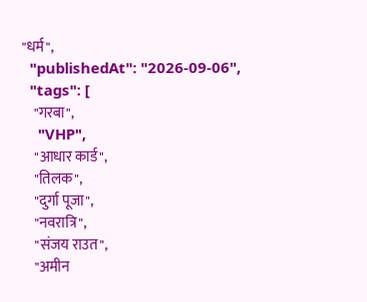"धर्म",
  "publishedAt": "2026-09-06",
  "tags": [
    "गरबा",
    "VHP",
    "आधार कार्ड",
    "तिलक",
    "दुर्गा पूजा",
    "नवरात्रि",
    "संजय राउत",
    "अमीन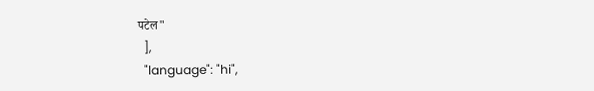पटेल"
  ],
  "language": "hi",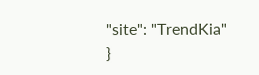"site": "TrendKia"
}